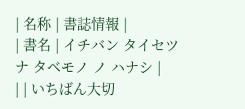| 名称 | 書誌情報 |
| 書名 | イチバン タイセツ ナ タベモノ ノ ハナシ |
| | いちばん大切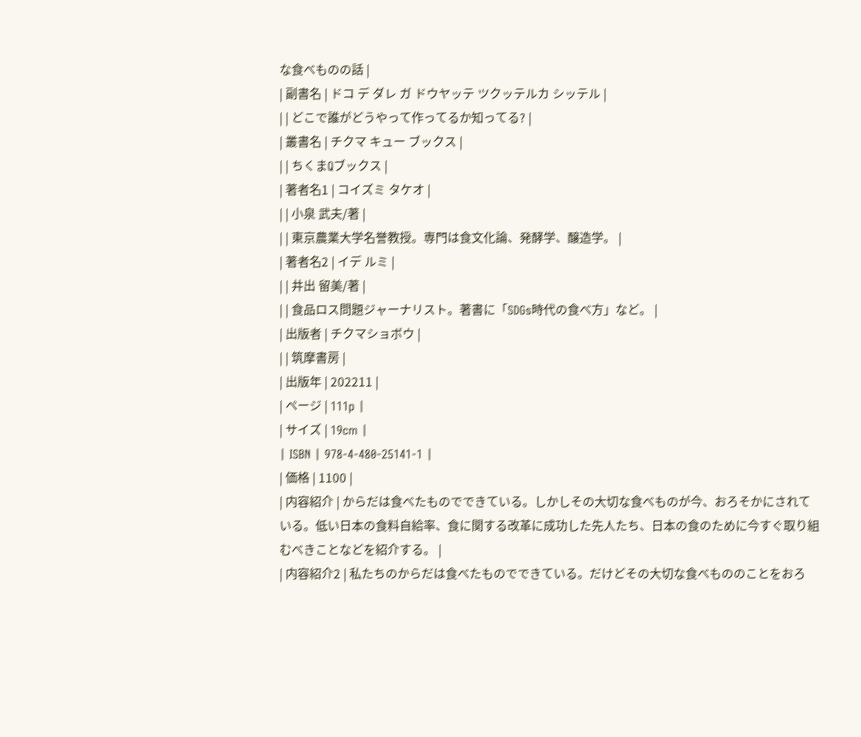な食べものの話 |
| 副書名 | ドコ デ ダレ ガ ドウヤッテ ツクッテルカ シッテル |
| | どこで誰がどうやって作ってるか知ってる? |
| 叢書名 | チクマ キュー ブックス |
| | ちくまQブックス |
| 著者名1 | コイズミ タケオ |
| | 小泉 武夫/著 |
| | 東京農業大学名誉教授。専門は食文化論、発酵学、醸造学。 |
| 著者名2 | イデ ルミ |
| | 井出 留美/著 |
| | 食品ロス問題ジャーナリスト。著書に「SDGs時代の食べ方」など。 |
| 出版者 | チクマショボウ |
| | 筑摩書房 |
| 出版年 | 202211 |
| ページ | 111p |
| サイズ | 19cm |
| ISBN | 978-4-480-25141-1 |
| 価格 | 1100 |
| 内容紹介 | からだは食べたものでできている。しかしその大切な食べものが今、おろそかにされている。低い日本の食料自給率、食に関する改革に成功した先人たち、日本の食のために今すぐ取り組むべきことなどを紹介する。 |
| 内容紹介2 | 私たちのからだは食べたものでできている。だけどその大切な食べもののことをおろ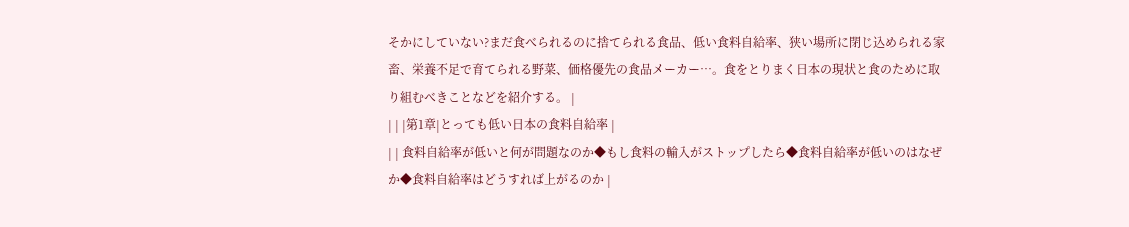そかにしていない?まだ食べられるのに捨てられる食品、低い食料自給率、狭い場所に閉じ込められる家畜、栄養不足で育てられる野菜、価格優先の食品メーカー…。食をとりまく日本の現状と食のために取り組むべきことなどを紹介する。 |
| | |第1章|とっても低い日本の食料自給率 |
| | 食料自給率が低いと何が問題なのか◆もし食料の輸入がストップしたら◆食料自給率が低いのはなぜか◆食料自給率はどうすれば上がるのか |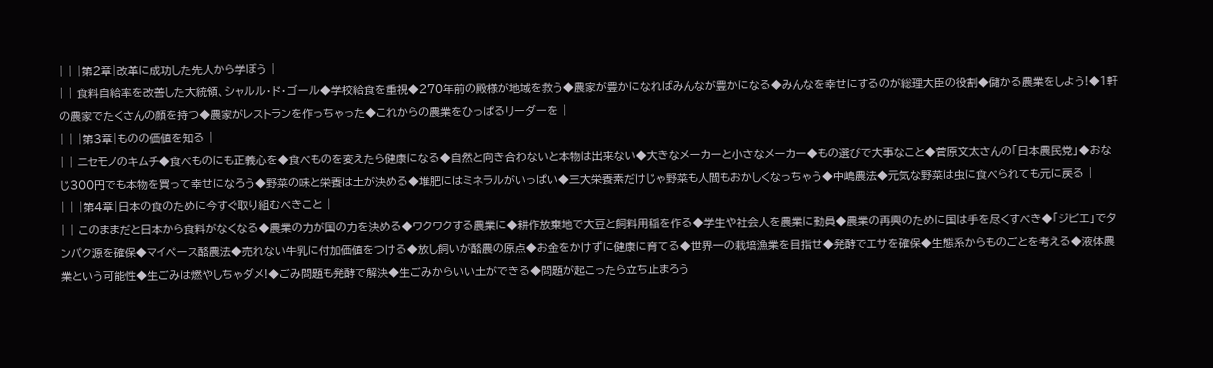| | |第2章|改革に成功した先人から学ぼう |
| | 食料自給率を改善した大統領、シャルル・ド・ゴール◆学校給食を重視◆270年前の殿様が地域を救う◆農家が豊かになればみんなが豊かになる◆みんなを幸せにするのが総理大臣の役割◆儲かる農業をしよう!◆1軒の農家でたくさんの顔を持つ◆農家がレストランを作っちゃった◆これからの農業をひっぱるリーダーを |
| | |第3章|ものの価値を知る |
| | ニセモノのキムチ◆食べものにも正義心を◆食べものを変えたら健康になる◆自然と向き合わないと本物は出来ない◆大きなメーカーと小さなメーカー◆もの選びで大事なこと◆菅原文太さんの「日本農民党」◆おなじ300円でも本物を買って幸せになろう◆野菜の味と栄養は土が決める◆堆肥にはミネラルがいっぱい◆三大栄養素だけじゃ野菜も人間もおかしくなっちゃう◆中嶋農法◆元気な野菜は虫に食べられても元に戻る |
| | |第4章|日本の食のために今すぐ取り組むべきこと |
| | このままだと日本から食料がなくなる◆農業の力が国の力を決める◆ワクワクする農業に◆耕作放棄地で大豆と飼料用稲を作る◆学生や社会人を農業に動員◆農業の再興のために国は手を尽くすべき◆「ジビエ」でタンパク源を確保◆マイペース酪農法◆売れない牛乳に付加価値をつける◆放し飼いが酪農の原点◆お金をかけずに健康に育てる◆世界一の栽培漁業を目指せ◆発酵でエサを確保◆生態系からものごとを考える◆液体農業という可能性◆生ごみは燃やしちゃダメ!◆ごみ問題も発酵で解決◆生ごみからいい土ができる◆問題が起こったら立ち止まろう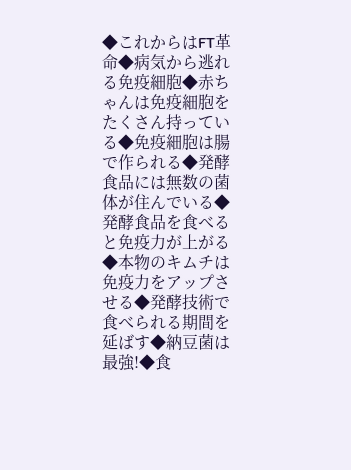◆これからはFT革命◆病気から逃れる免疫細胞◆赤ちゃんは免疫細胞をたくさん持っている◆免疫細胞は腸で作られる◆発酵食品には無数の菌体が住んでいる◆発酵食品を食べると免疫力が上がる◆本物のキムチは免疫力をアップさせる◆発酵技術で食べられる期間を延ばす◆納豆菌は最強!◆食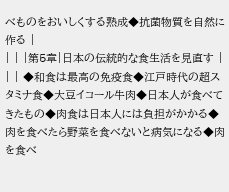べものをおいしくする熟成◆抗菌物質を自然に作る |
| | |第5章|日本の伝統的な食生活を見直す |
| | ◆和食は最高の免疫食◆江戸時代の超スタミナ食◆大豆イコール牛肉◆日本人が食べてきたもの◆肉食は日本人には負担がかかる◆肉を食べたら野菜を食べないと病気になる◆肉を食べ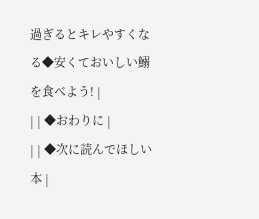過ぎるとキレやすくなる◆安くておいしい鰯を食べよう! |
| | ◆おわりに |
| | ◆次に読んでほしい本 |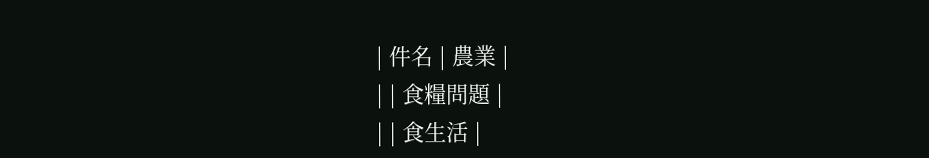| 件名 | 農業 |
| | 食糧問題 |
| | 食生活 |